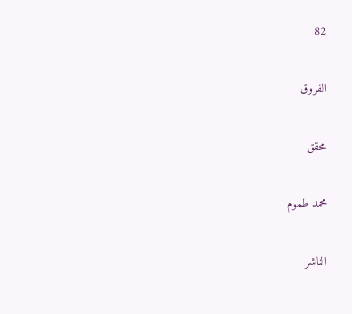82

الفروق

محقق

محمد طموم

الناشر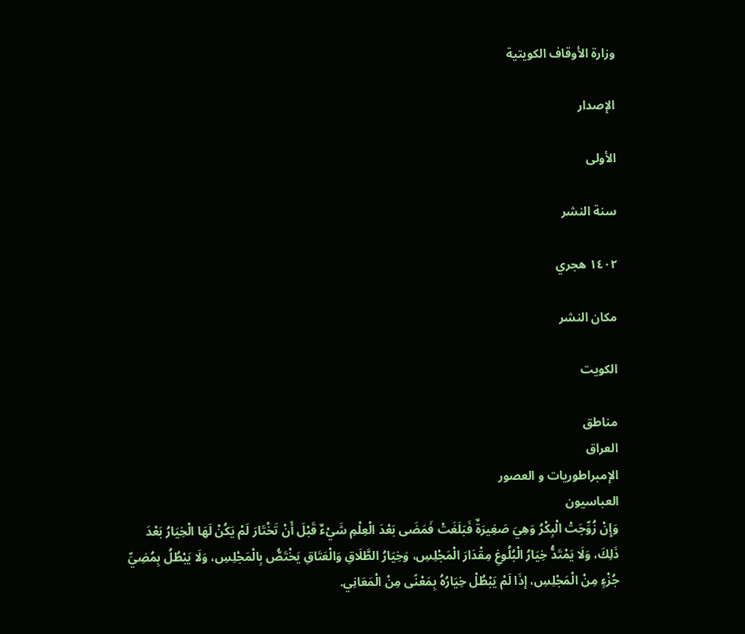وزارة الأوقاف الكويتية

الإصدار

الأولى

سنة النشر

١٤٠٢ هجري

مكان النشر

الكويت

مناطق
العراق
الإمبراطوريات و العصور
العباسيون
وَإِنْ زُوِّجَتْ الْبِكْرُ وَهِيَ صَغِيرَةٌ فَبَلَغَتْ فَمَضَى بَعْدَ الْعِلْمِ شَيْءٌ قَبْلَ أَنْ تَخْتَارَ لَمْ يَكُنْ لَهَا الْخِيَارُ بَعْدَ ذَلِكَ، وَلَا يَمْتَدُّ خِيَارُ الْبُلُوغِ مِقْدَارَ الْمَجْلِسِ، وَخِيَارُ الطَّلَاقِ وَالْعَتَاقِ يَخْتَصُّ بِالْمَجْلِسِ، وَلَا يَبْطُلُ بِمُضِيِّ جُزْءٍ مِنْ الْمَجْلِسِ، إذَا لَمْ يَبْطُلْ خِيَارُهُ بِمَعْنًى مِنْ الْمَعَانِي.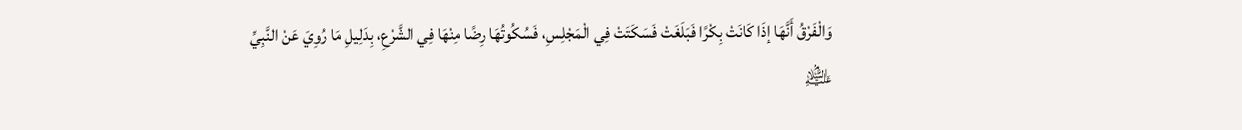وَالْفَرْقُ أَنَّهَا إذَا كَانَتْ بِكْرًا فَبَلَغَتْ فَسَكَتَتْ فِي الْمَجْلِسِ، فَسُكُوتُهَا رِضًا مِنْهَا فِي الشَّرْعِ، بِدَلِيلِ مَا رُوِيَ عَنْ النَّبِيِّ ﵇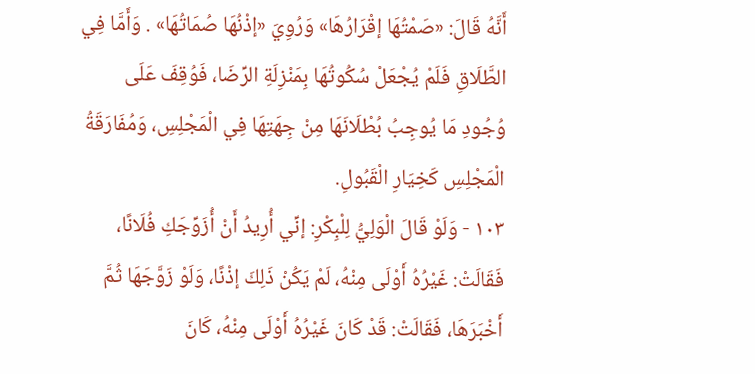أَنَّهُ قَالَ: «صَمْتُهَا إقْرَارُهَا» وَرُوِيَ «إذْنُهَا صُمَاتُهَا» . وَأَمَّا فِي الطَّلَاقِ فَلَمْ يُجْعَلْ سُكُوتُهَا بِمَنْزِلَةِ الرِّضَا، فَوُقِفَ عَلَى وُجُودِ مَا يُوجِبُ بُطْلَانَهَا مِنْ جِهَتِهَا فِي الْمَجْلِسِ، وَمُفَارَقَةُ الْمَجْلِسِ كَخِيَارِ الْقَبُولِ.
١٠٣ - وَلَوْ قَالَ الْوَلِيُّ لِلْبِكْرِ: إنِّي أُرِيدُ أَنْ أُزَوِّجَكِ فُلَانًا، فَقَالَتْ: غَيْرُهُ أَوْلَى مِنْهُ، لَمْ يَكُنْ ذَلِكَ إذْنًا، وَلَوْ زَوَّجَهَا ثُمَّ أَخْبَرَهَا، فَقَالَتْ: قَدْ كَانَ غَيْرُهُ أَوْلَى مِنْهُ، كَانَ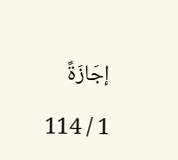إجَازَةً

1 / 114